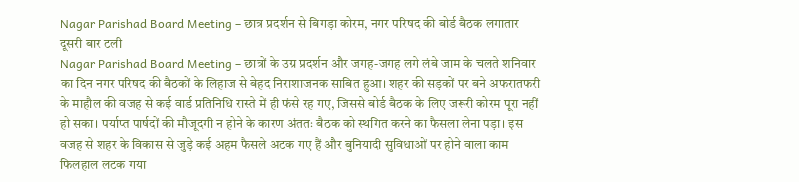Nagar Parishad Board Meeting – छात्र प्रदर्शन से बिगड़ा कोरम, नगर परिषद की बोर्ड बैठक लगातार दूसरी बार टली
Nagar Parishad Board Meeting – छात्रों के उग्र प्रदर्शन और जगह-जगह लगे लंबे जाम के चलते शनिवार का दिन नगर परिषद की बैठकों के लिहाज से बेहद निराशाजनक साबित हुआ। शहर की सड़कों पर बने अफरातफरी के माहौल की वजह से कई वार्ड प्रतिनिधि रास्ते में ही फंसे रह गए, जिससे बोर्ड बैठक के लिए जरूरी कोरम पूरा नहीं हो सका। पर्याप्त पार्षदों की मौजूदगी न होने के कारण अंततः बैठक को स्थगित करने का फैसला लेना पड़ा। इस वजह से शहर के विकास से जुड़े कई अहम फैसले अटक गए हैं और बुनियादी सुविधाओं पर होने वाला काम फिलहाल लटक गया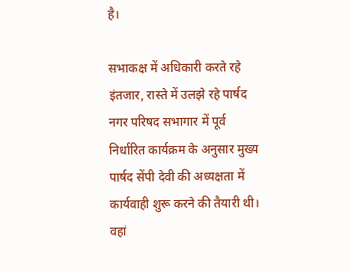है।

सभाकक्ष में अधिकारी करते रहे इंतजार, रास्ते में उलझे रहे पार्षद
नगर परिषद सभागार में पूर्व निर्धारित कार्यक्रम के अनुसार मुख्य पार्षद सेंपी देवी की अध्यक्षता में कार्यवाही शुरू करने की तैयारी थी। वहां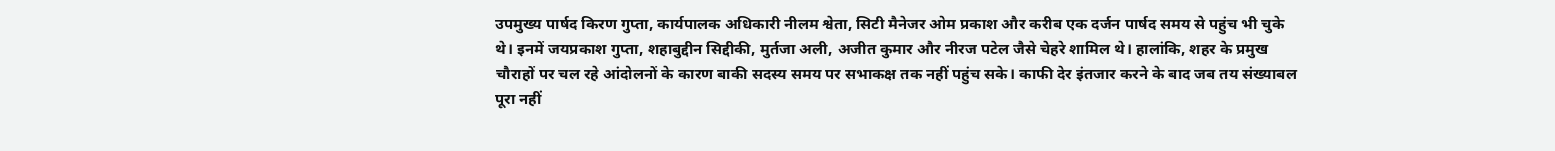उपमुख्य पार्षद किरण गुप्ता, कार्यपालक अधिकारी नीलम श्वेता, सिटी मैनेजर ओम प्रकाश और करीब एक दर्जन पार्षद समय से पहुंच भी चुके थे। इनमें जयप्रकाश गुप्ता, शहाबुद्दीन सिद्दीकी, मुर्तजा अली, अजीत कुमार और नीरज पटेल जैसे चेहरे शामिल थे। हालांकि, शहर के प्रमुख चौराहों पर चल रहे आंदोलनों के कारण बाकी सदस्य समय पर सभाकक्ष तक नहीं पहुंच सके। काफी देर इंतजार करने के बाद जब तय संख्याबल पूरा नहीं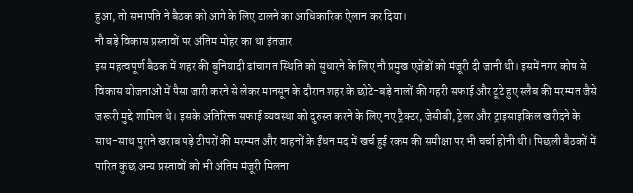हुआ, तो सभापति ने बैठक को आगे के लिए टालने का आधिकारिक ऐलान कर दिया।
नौ बड़े विकास प्रस्तावों पर अंतिम मोहर का था इंतजार
इस महत्वपूर्ण बैठक में शहर की बुनियादी ढांचागत स्थिति को सुधारने के लिए नौ प्रमुख एजेंडों को मंजूरी दी जानी थी। इसमें नगर कोष से विकास योजनाओं में पैसा जारी करने से लेकर मानसून के दौरान शहर के छोटे-बड़े नालों की गहरी सफाई और टूटे हुए स्लैब की मरम्मत जैसे जरूरी मुद्दे शामिल थे। इसके अतिरिक्त सफाई व्यवस्था को दुरुस्त करने के लिए नए ट्रैक्टर, जेसीबी, ट्रेलर और ट्राइसाइकिल खरीदने के साथ-साथ पुराने खराब पड़े टीपरों की मरम्मत और वाहनों के ईंधन मद में खर्च हुई रकम की समीक्षा पर भी चर्चा होनी थी। पिछली बैठकों में पारित कुछ अन्य प्रस्तावों को भी अंतिम मंजूरी मिलना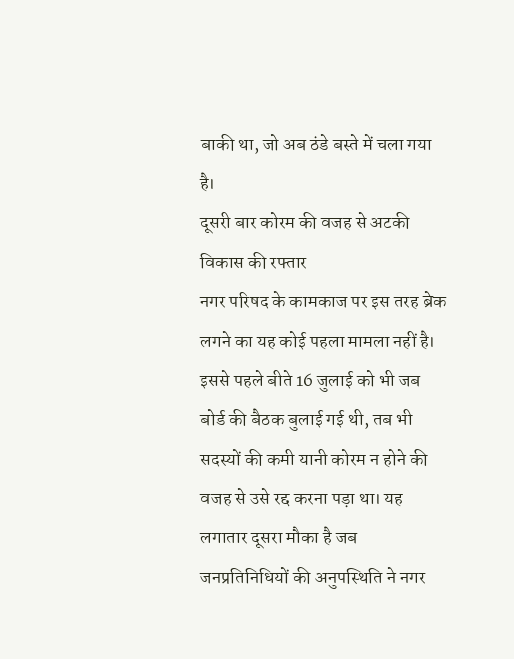बाकी था, जो अब ठंडे बस्ते में चला गया है।
दूसरी बार कोरम की वजह से अटकी विकास की रफ्तार
नगर परिषद के कामकाज पर इस तरह ब्रेक लगने का यह कोई पहला मामला नहीं है। इससे पहले बीते 16 जुलाई को भी जब बोर्ड की बैठक बुलाई गई थी, तब भी सदस्यों की कमी यानी कोरम न होने की वजह से उसे रद्द करना पड़ा था। यह लगातार दूसरा मौका है जब जनप्रतिनिधियों की अनुपस्थिति ने नगर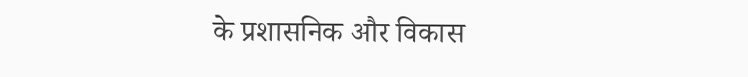के प्रशासनिक और विकास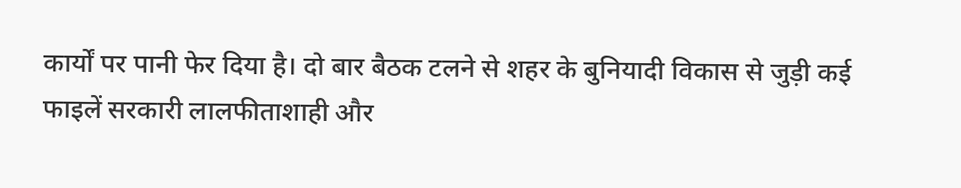कार्यों पर पानी फेर दिया है। दो बार बैठक टलने से शहर के बुनियादी विकास से जुड़ी कई फाइलें सरकारी लालफीताशाही और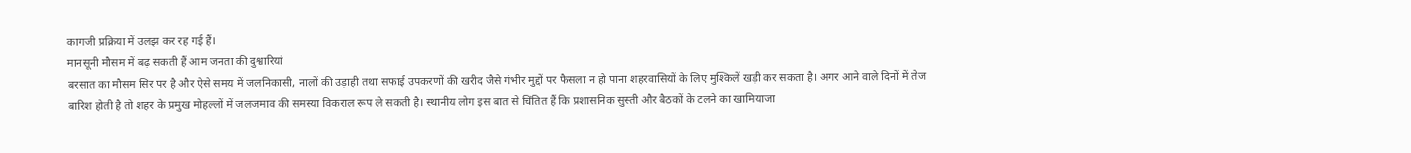कागजी प्रक्रिया में उलझ कर रह गई हैं।
मानसूनी मौसम में बढ़ सकती हैं आम जनता की दुश्वारियां
बरसात का मौसम सिर पर है और ऐसे समय में जलनिकासी, नालों की उड़ाही तथा सफाई उपकरणों की खरीद जैसे गंभीर मुद्दों पर फैसला न हो पाना शहरवासियों के लिए मुश्किलें खड़ी कर सकता है। अगर आने वाले दिनों में तेज बारिश होती है तो शहर के प्रमुख मोहल्लों में जलजमाव की समस्या विकराल रूप ले सकती है। स्थानीय लोग इस बात से चिंतित हैं कि प्रशासनिक सुस्ती और बैठकों के टलने का खामियाजा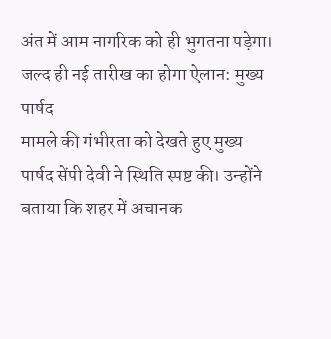अंत में आम नागरिक को ही भुगतना पड़ेगा।
जल्द ही नई तारीख का होगा ऐलान: मुख्य पार्षद
मामले की गंभीरता को देखते हुए मुख्य पार्षद सेंपी देवी ने स्थिति स्पष्ट की। उन्होंने बताया कि शहर में अचानक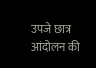उपजे छात्र आंदोलन की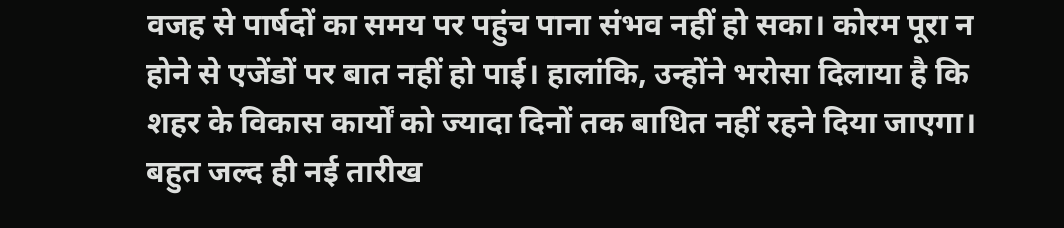वजह से पार्षदों का समय पर पहुंच पाना संभव नहीं हो सका। कोरम पूरा न होने से एजेंडों पर बात नहीं हो पाई। हालांकि, उन्होंने भरोसा दिलाया है कि शहर के विकास कार्यों को ज्यादा दिनों तक बाधित नहीं रहने दिया जाएगा। बहुत जल्द ही नई तारीख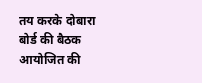तय करके दोबारा बोर्ड की बैठक आयोजित की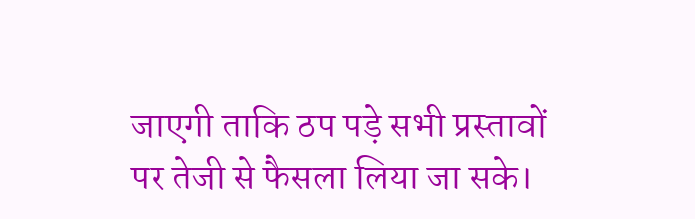जाएगी ताकि ठप पड़े सभी प्रस्तावों पर तेजी से फैसला लिया जा सके।